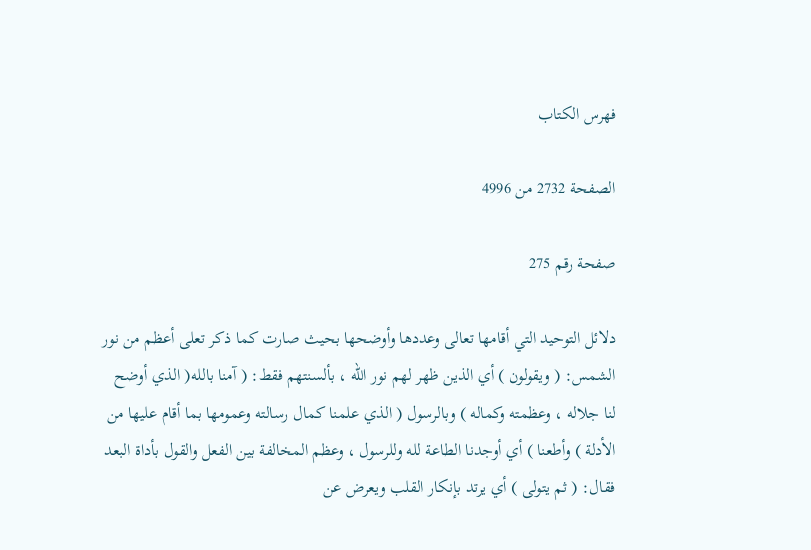فهرس الكتاب

الصفحة 2732 من 4996

صفحة رقم 275

دلائل التوحيد التي أقامها تعالى وعددها وأوضحها بحيث صارت كما ذكر تعلى أعظم من نور الشمس: ( ويقولون ) أي الذين ظهر لهم نور الله ، بألسنتهم فقط: ( آمنا بالله( الذي أوضح لنا جلاله ، وعظمته وكماله ) وبالرسول ( الذي علمنا كمال رسالته وعمومها بما أقام عليها من الأدلة ) وأطعنا ) أي أوجدنا الطاعة لله وللرسول ، وعظم المخالفة بين الفعل والقول بأداة البعد فقال: ( ثم يتولى ) أي يرتد بإنكار القلب ويعرض عن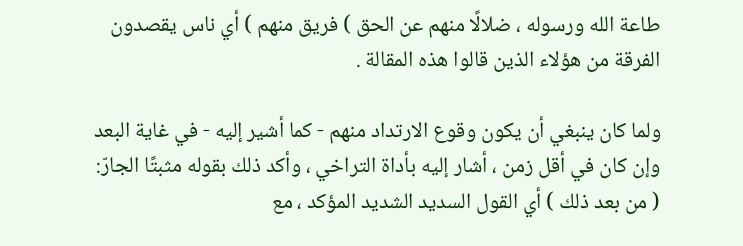طاعة الله ورسوله ، ضلالًا منهم عن الحق ) فريق منهم ) أي ناس يقصدون الفرقة من هؤلاء الذين قالوا هذه المقالة .

ولما كان ينبغي أن يكون وقوع الارتداد منهم - كما أشير إليه - في غاية البعد وإن كان في أقل زمن ، أشار إليه بأداة التراخي ، وأكد ذلك بقوله مثبتًا الجارّ: ( من بعد ذلك ) أي القول السديد الشديد المؤكد ، مع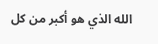الله الذي هو أكبر من كل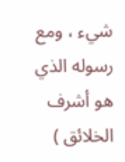شيء ، ومع رسوله الذي هو أشرف الخلائق )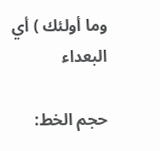وما أولئك ) أي البعداء

حجم الخط: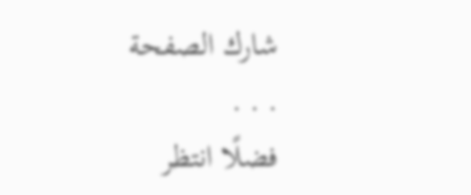شارك الصفحة
. . .
فضلًا انتظر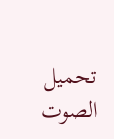تحميل الصوت